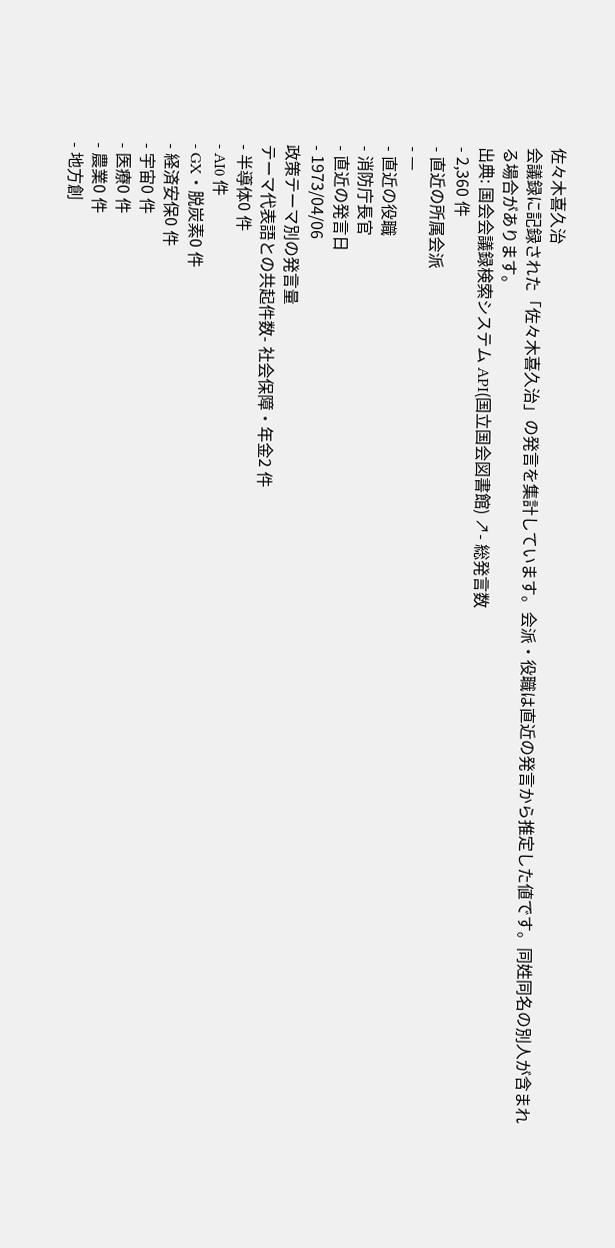佐々木喜久治
会議録に記録された「佐々木喜久治」の発言を集計しています。会派・役職は直近の発言から推定した値です。同姓同名の別人が含まれる場合があります。
出典: 国会会議録検索システム API(国立国会図書館) ↗- 総発言数
- 2,360 件
- 直近の所属会派
- —
- 直近の役職
- 消防庁長官
- 直近の発言日
- 1973/04/06
政策テーマ別の発言量
テーマ代表語との共起件数- 社会保障・年金2 件
- 半導体0 件
- AI0 件
- GX・脱炭素0 件
- 経済安保0 件
- 宇宙0 件
- 医療0 件
- 農業0 件
- 地方創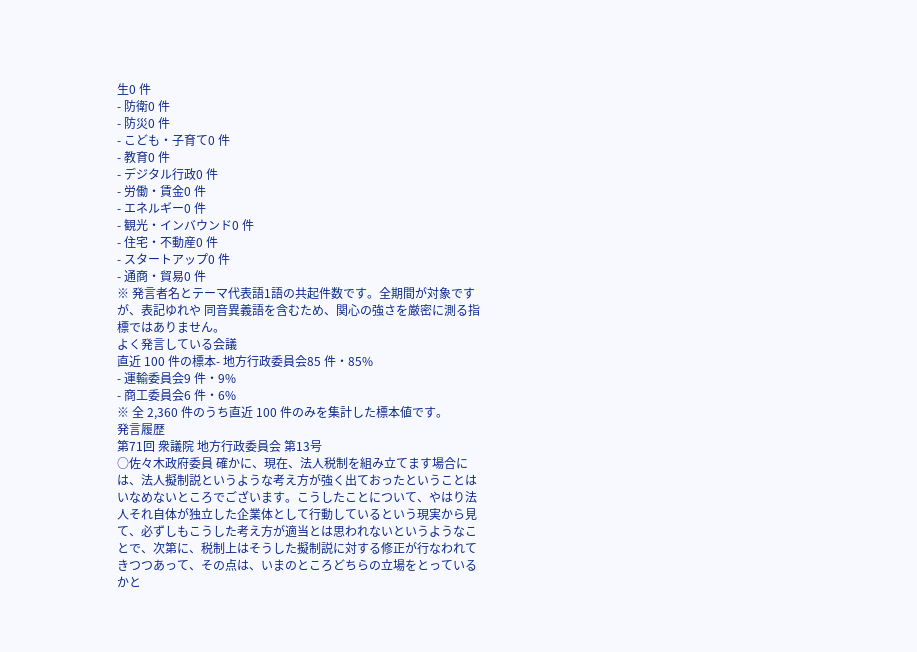生0 件
- 防衛0 件
- 防災0 件
- こども・子育て0 件
- 教育0 件
- デジタル行政0 件
- 労働・賃金0 件
- エネルギー0 件
- 観光・インバウンド0 件
- 住宅・不動産0 件
- スタートアップ0 件
- 通商・貿易0 件
※ 発言者名とテーマ代表語1語の共起件数です。全期間が対象ですが、表記ゆれや 同音異義語を含むため、関心の強さを厳密に測る指標ではありません。
よく発言している会議
直近 100 件の標本- 地方行政委員会85 件・85%
- 運輸委員会9 件・9%
- 商工委員会6 件・6%
※ 全 2,360 件のうち直近 100 件のみを集計した標本値です。
発言履歴
第71回 衆議院 地方行政委員会 第13号
○佐々木政府委員 確かに、現在、法人税制を組み立てます場合には、法人擬制説というような考え方が強く出ておったということはいなめないところでございます。こうしたことについて、やはり法人それ自体が独立した企業体として行動しているという現実から見て、必ずしもこうした考え方が適当とは思われないというようなことで、次第に、税制上はそうした擬制説に対する修正が行なわれてきつつあって、その点は、いまのところどちらの立場をとっているかと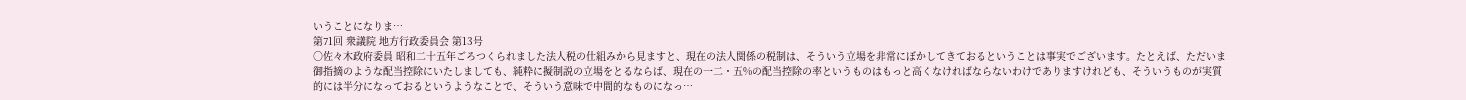いうことになりま…
第71回 衆議院 地方行政委員会 第13号
○佐々木政府委員 昭和二十五年ごろつくられました法人税の仕組みから見ますと、現在の法人関係の税制は、そういう立場を非常にぼかしてきておるということは事実でございます。たとえば、ただいま御指摘のような配当控除にいたしましても、純粋に擬制説の立場をとるならば、現在の一二・五%の配当控除の率というものはもっと高くなければならないわけでありますけれども、そういうものが実質的には半分になっておるというようなことで、そういう意味で中間的なものになっ…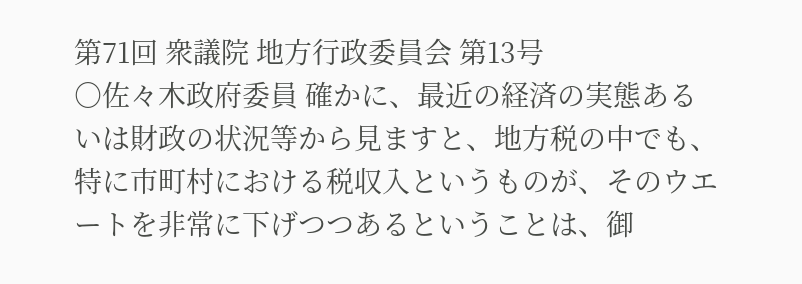第71回 衆議院 地方行政委員会 第13号
○佐々木政府委員 確かに、最近の経済の実態あるいは財政の状況等から見ますと、地方税の中でも、特に市町村における税収入というものが、そのウエートを非常に下げつつあるということは、御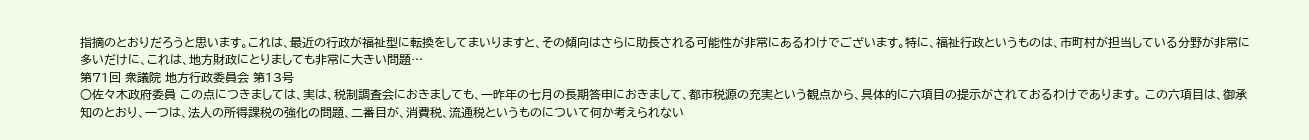指摘のとおりだろうと思います。これは、最近の行政が福祉型に転換をしてまいりますと、その傾向はさらに助長される可能性が非常にあるわけでございます。特に、福祉行政というものは、市町村が担当している分野が非常に多いだけに、これは、地方財政にとりましても非常に大きい問題…
第71回 衆議院 地方行政委員会 第13号
○佐々木政府委員 この点につきましては、実は、税制調査会におきましても、一昨年の七月の長期答申におきまして、都市税源の充実という観点から、具体的に六項目の提示がされておるわけであります。 この六項目は、御承知のとおり、一つは、法人の所得課税の強化の問題、二番目が、消費税、流通税というものについて何か考えられない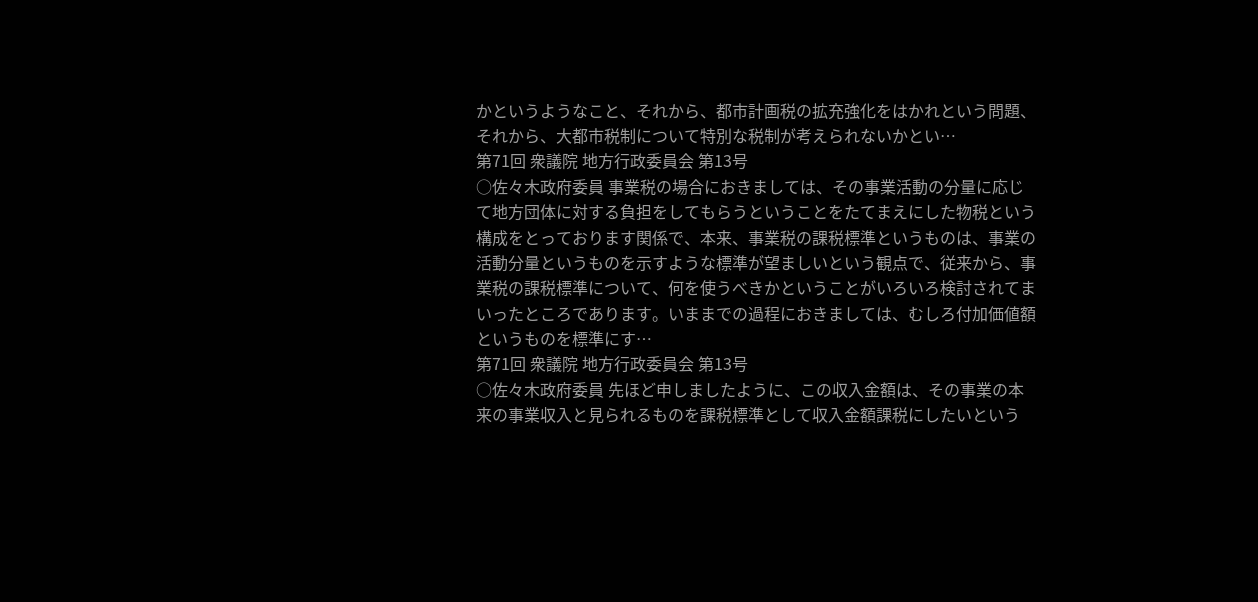かというようなこと、それから、都市計画税の拡充強化をはかれという問題、それから、大都市税制について特別な税制が考えられないかとい…
第71回 衆議院 地方行政委員会 第13号
○佐々木政府委員 事業税の場合におきましては、その事業活動の分量に応じて地方団体に対する負担をしてもらうということをたてまえにした物税という構成をとっております関係で、本来、事業税の課税標準というものは、事業の活動分量というものを示すような標準が望ましいという観点で、従来から、事業税の課税標準について、何を使うべきかということがいろいろ検討されてまいったところであります。いままでの過程におきましては、むしろ付加価値額というものを標準にす…
第71回 衆議院 地方行政委員会 第13号
○佐々木政府委員 先ほど申しましたように、この収入金額は、その事業の本来の事業収入と見られるものを課税標準として収入金額課税にしたいという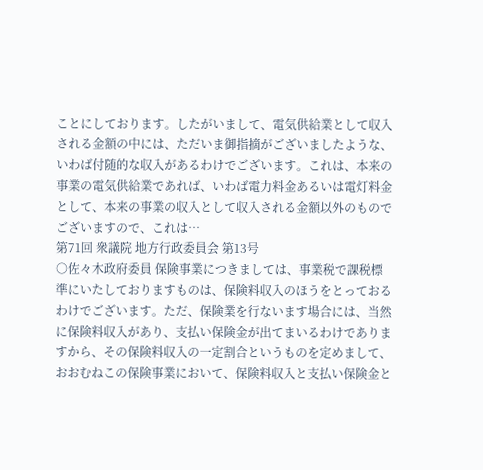ことにしております。したがいまして、電気供給業として収入される金額の中には、ただいま御指摘がございましたような、いわば付随的な収入があるわけでございます。これは、本来の事業の電気供給業であれば、いわば電力料金あるいは電灯料金として、本来の事業の収入として収入される金額以外のものでございますので、これは…
第71回 衆議院 地方行政委員会 第13号
○佐々木政府委員 保険事業につきましては、事業税で課税標準にいたしておりますものは、保険料収入のほうをとっておるわけでございます。ただ、保険業を行ないます場合には、当然に保険料収入があり、支払い保険金が出てまいるわけでありますから、その保険料収入の一定割合というものを定めまして、おおむねこの保険事業において、保険料収入と支払い保険金と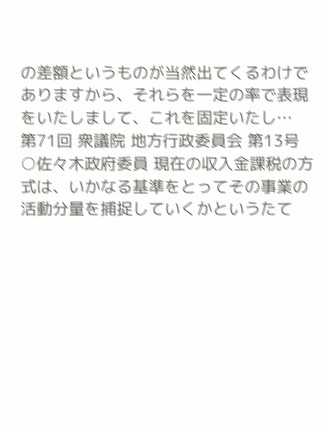の差額というものが当然出てくるわけでありますから、それらを一定の率で表現をいたしまして、これを固定いたし…
第71回 衆議院 地方行政委員会 第13号
○佐々木政府委員 現在の収入金課税の方式は、いかなる基準をとってその事業の活動分量を捕捉していくかというたて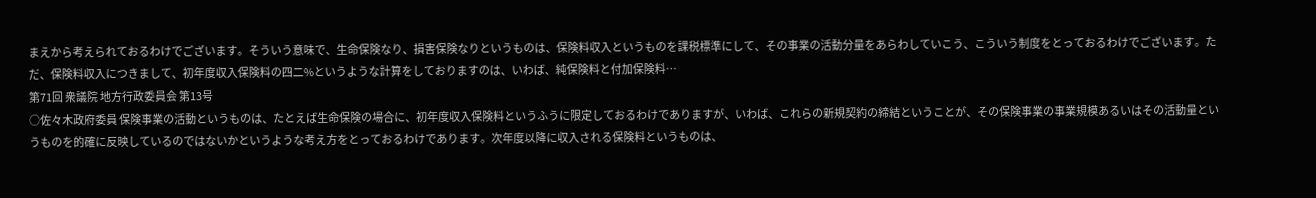まえから考えられておるわけでございます。そういう意味で、生命保険なり、損害保険なりというものは、保険料収入というものを課税標準にして、その事業の活動分量をあらわしていこう、こういう制度をとっておるわけでございます。ただ、保険料収入につきまして、初年度収入保険料の四二%というような計算をしておりますのは、いわば、純保険料と付加保険料…
第71回 衆議院 地方行政委員会 第13号
○佐々木政府委員 保険事業の活動というものは、たとえば生命保険の場合に、初年度収入保険料というふうに限定しておるわけでありますが、いわば、これらの新規契約の締結ということが、その保険事業の事業規模あるいはその活動量というものを的確に反映しているのではないかというような考え方をとっておるわけであります。次年度以降に収入される保険料というものは、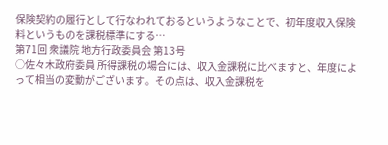保険契約の履行として行なわれておるというようなことで、初年度収入保険料というものを課税標準にする…
第71回 衆議院 地方行政委員会 第13号
○佐々木政府委員 所得課税の場合には、収入金課税に比べますと、年度によって相当の変動がございます。その点は、収入金課税を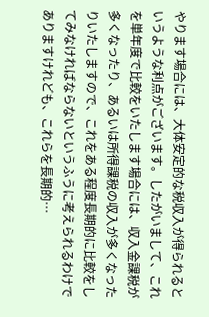やります場合には、大体安定的な税収入が得られるというような利点がございます。したがいまして、これを単年度で比較をいたします場合には、収入金課税が多くなったり、あるいは所得課税の収入が多くなったりいたしますので、これをある程度長期的に比較をしてみなければならないというふうに考えられるわけでありますけれども、これらを長期的…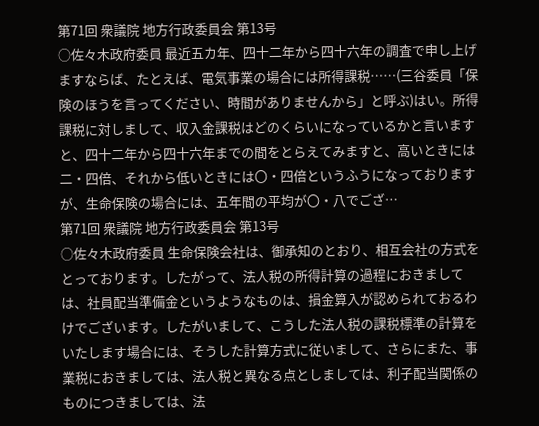第71回 衆議院 地方行政委員会 第13号
○佐々木政府委員 最近五カ年、四十二年から四十六年の調査で申し上げますならば、たとえば、電気事業の場合には所得課税……(三谷委員「保険のほうを言ってください、時間がありませんから」と呼ぶ)はい。所得課税に対しまして、収入金課税はどのくらいになっているかと言いますと、四十二年から四十六年までの間をとらえてみますと、高いときには二・四倍、それから低いときには〇・四倍というふうになっておりますが、生命保険の場合には、五年間の平均が〇・八でござ…
第71回 衆議院 地方行政委員会 第13号
○佐々木政府委員 生命保険会社は、御承知のとおり、相互会社の方式をとっております。したがって、法人税の所得計算の過程におきましては、社員配当準備金というようなものは、損金算入が認められておるわけでございます。したがいまして、こうした法人税の課税標準の計算をいたします場合には、そうした計算方式に従いまして、さらにまた、事業税におきましては、法人税と異なる点としましては、利子配当関係のものにつきましては、法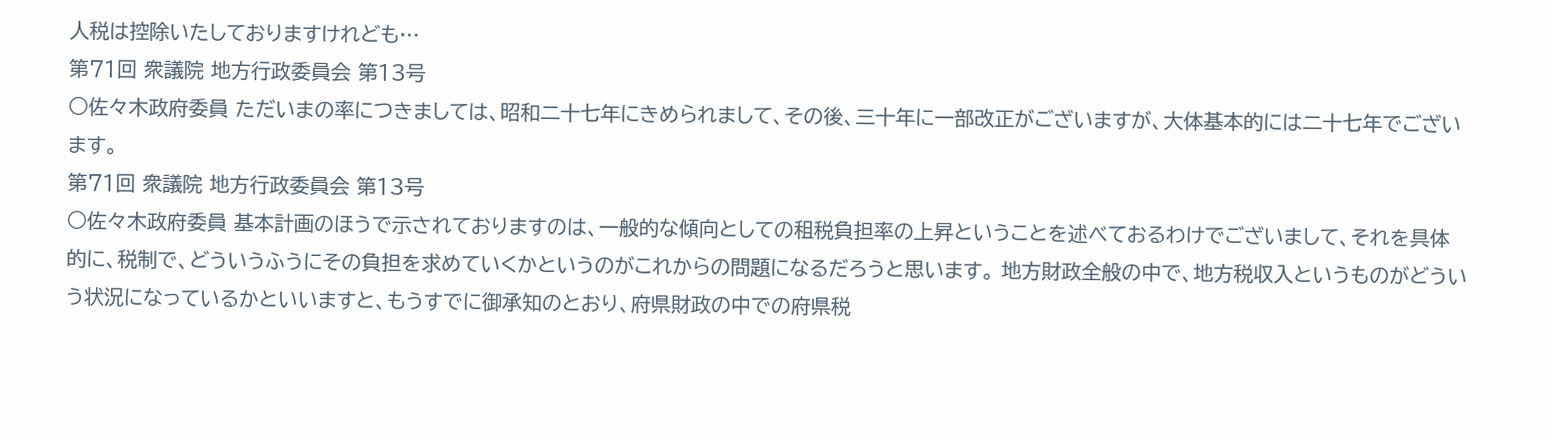人税は控除いたしておりますけれども…
第71回 衆議院 地方行政委員会 第13号
○佐々木政府委員 ただいまの率につきましては、昭和二十七年にきめられまして、その後、三十年に一部改正がございますが、大体基本的には二十七年でございます。
第71回 衆議院 地方行政委員会 第13号
○佐々木政府委員 基本計画のほうで示されておりますのは、一般的な傾向としての租税負担率の上昇ということを述べておるわけでございまして、それを具体的に、税制で、どういうふうにその負担を求めていくかというのがこれからの問題になるだろうと思います。 地方財政全般の中で、地方税収入というものがどういう状況になっているかといいますと、もうすでに御承知のとおり、府県財政の中での府県税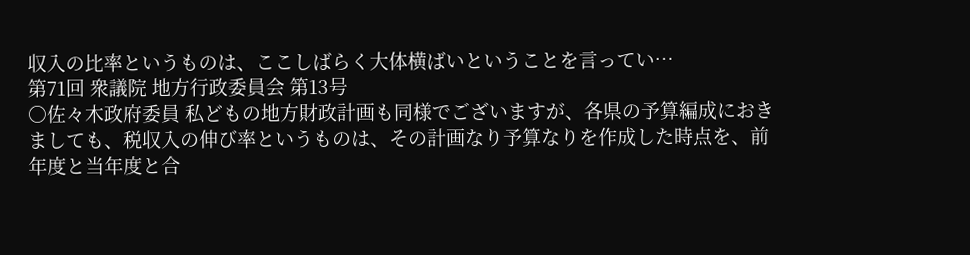収入の比率というものは、ここしばらく大体横ばいということを言ってい…
第71回 衆議院 地方行政委員会 第13号
○佐々木政府委員 私どもの地方財政計画も同様でございますが、各県の予算編成におきましても、税収入の伸び率というものは、その計画なり予算なりを作成した時点を、前年度と当年度と合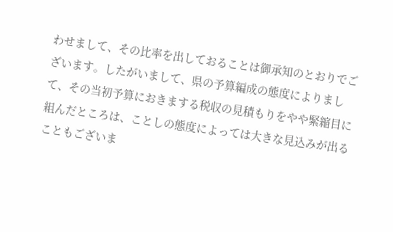わせまして、その比率を出しておることは御承知のとおりでございます。したがいまして、県の予算編成の態度によりまして、その当初予算におきまする税収の見積もりをやや緊縮目に組んだところは、ことしの態度によっては大きな見込みが出ることもございま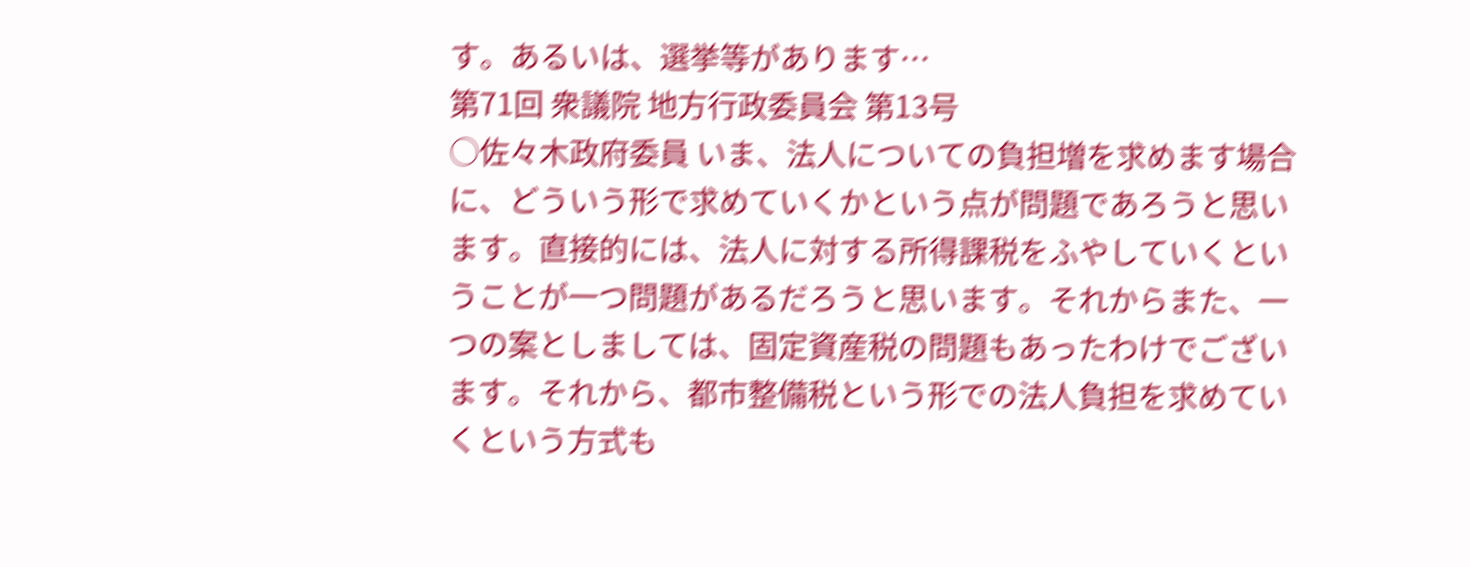す。あるいは、選挙等があります…
第71回 衆議院 地方行政委員会 第13号
○佐々木政府委員 いま、法人についての負担増を求めます場合に、どういう形で求めていくかという点が問題であろうと思います。直接的には、法人に対する所得課税をふやしていくということが一つ問題があるだろうと思います。それからまた、一つの案としましては、固定資産税の問題もあったわけでございます。それから、都市整備税という形での法人負担を求めていくという方式も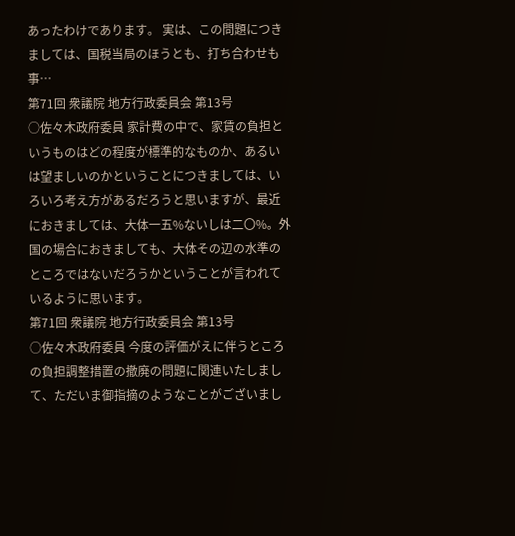あったわけであります。 実は、この問題につきましては、国税当局のほうとも、打ち合わせも事…
第71回 衆議院 地方行政委員会 第13号
○佐々木政府委員 家計費の中で、家賃の負担というものはどの程度が標準的なものか、あるいは望ましいのかということにつきましては、いろいろ考え方があるだろうと思いますが、最近におきましては、大体一五%ないしは二〇%。外国の場合におきましても、大体その辺の水準のところではないだろうかということが言われているように思います。
第71回 衆議院 地方行政委員会 第13号
○佐々木政府委員 今度の評価がえに伴うところの負担調整措置の撤廃の問題に関連いたしまして、ただいま御指摘のようなことがございまし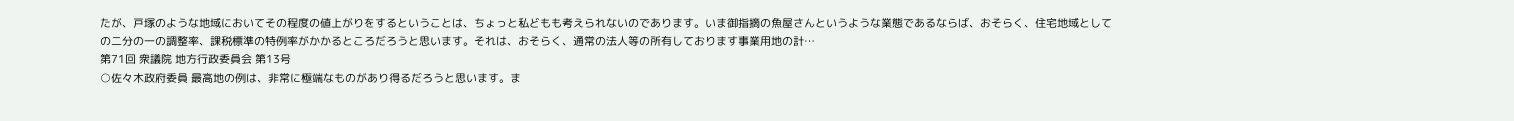たが、戸塚のような地域においてその程度の値上がりをするということは、ちょっと私どもも考えられないのであります。いま御指摘の魚屋さんというような業態であるならば、おそらく、住宅地域としての二分の一の調整率、課税標準の特例率がかかるところだろうと思います。それは、おそらく、通常の法人等の所有しております事業用地の計…
第71回 衆議院 地方行政委員会 第13号
○佐々木政府委員 最高地の例は、非常に極端なものがあり得るだろうと思います。ま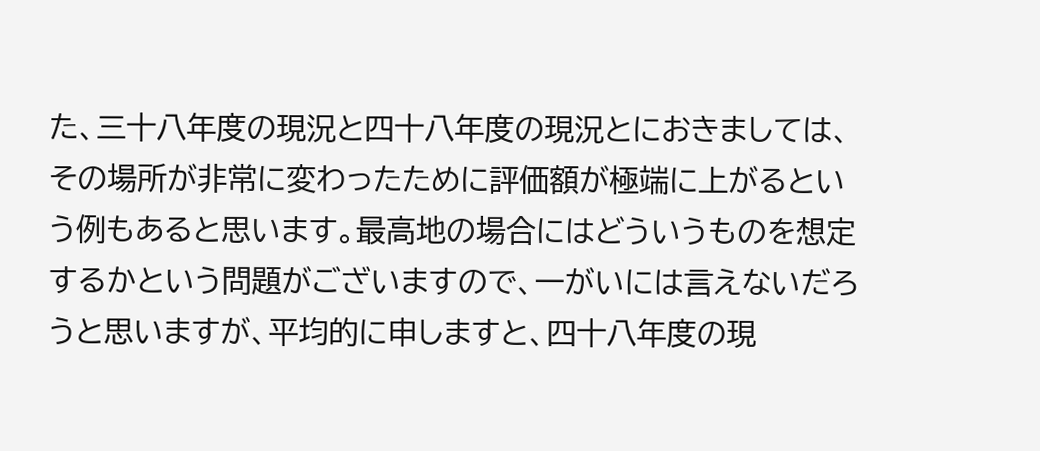た、三十八年度の現況と四十八年度の現況とにおきましては、その場所が非常に変わったために評価額が極端に上がるという例もあると思います。最高地の場合にはどういうものを想定するかという問題がございますので、一がいには言えないだろうと思いますが、平均的に申しますと、四十八年度の現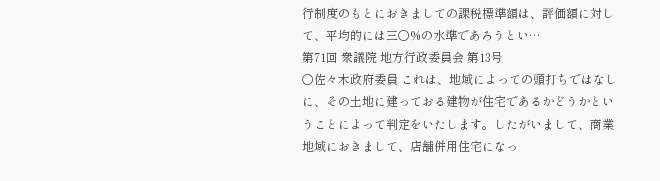行制度のもとにおきましての課税標準額は、評価額に対して、平均的には三〇%の水準であろうとい…
第71回 衆議院 地方行政委員会 第13号
○佐々木政府委員 これは、地域によっての頭打ちではなしに、その土地に建っておる建物が住宅であるかどうかということによって判定をいたします。したがいまして、商業地域におきまして、店舗併用住宅になっ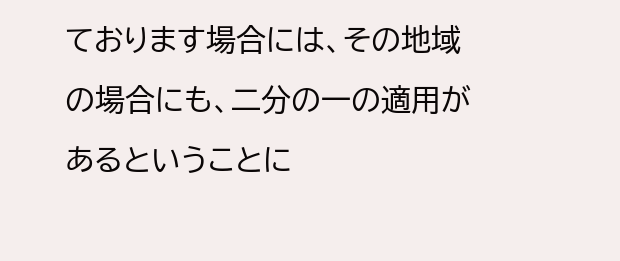ております場合には、その地域の場合にも、二分の一の適用があるということに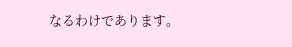なるわけであります。